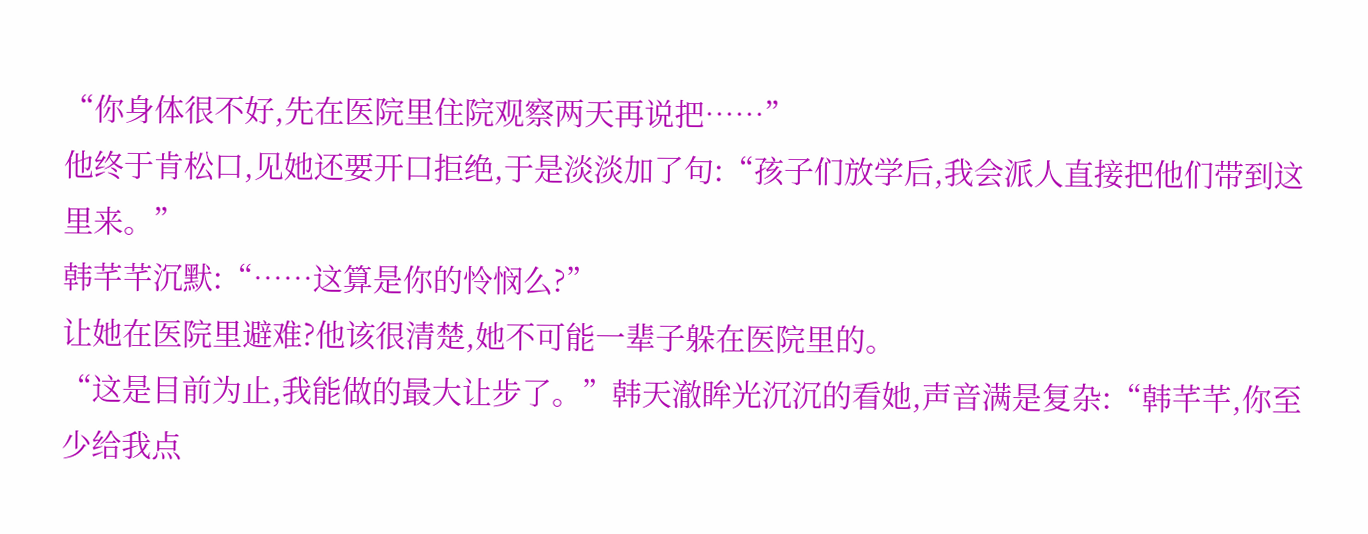“你身体很不好,先在医院里住院观察两天再说把……”
他终于肯松口,见她还要开口拒绝,于是淡淡加了句:“孩子们放学后,我会派人直接把他们带到这里来。”
韩芊芊沉默:“……这算是你的怜悯么?”
让她在医院里避难?他该很清楚,她不可能一辈子躲在医院里的。
“这是目前为止,我能做的最大让步了。”韩天澈眸光沉沉的看她,声音满是复杂:“韩芊芊,你至少给我点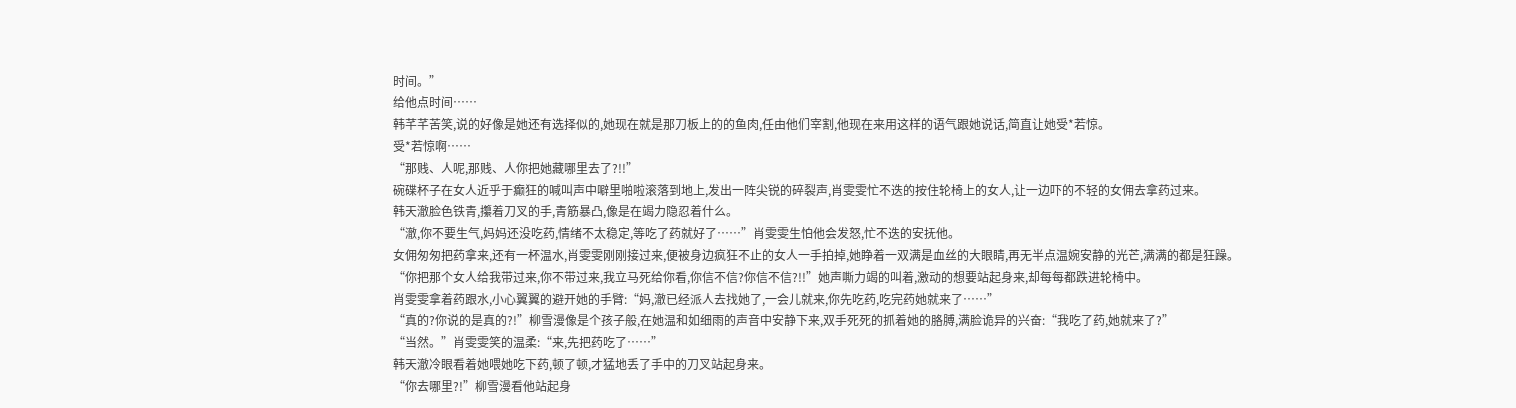时间。”
给他点时间……
韩芊芊苦笑,说的好像是她还有选择似的,她现在就是那刀板上的的鱼肉,任由他们宰割,他现在来用这样的语气跟她说话,简直让她受*若惊。
受*若惊啊……
“那贱、人呢,那贱、人你把她藏哪里去了?!!”
碗碟杯子在女人近乎于癫狂的喊叫声中噼里啪啦滚落到地上,发出一阵尖锐的碎裂声,肖雯雯忙不迭的按住轮椅上的女人,让一边吓的不轻的女佣去拿药过来。
韩天澈脸色铁青,攥着刀叉的手,青筋暴凸,像是在竭力隐忍着什么。
“澈,你不要生气,妈妈还没吃药,情绪不太稳定,等吃了药就好了……”肖雯雯生怕他会发怒,忙不迭的安抚他。
女佣匆匆把药拿来,还有一杯温水,肖雯雯刚刚接过来,便被身边疯狂不止的女人一手拍掉,她睁着一双满是血丝的大眼睛,再无半点温婉安静的光芒,满满的都是狂躁。
“你把那个女人给我带过来,你不带过来,我立马死给你看,你信不信?你信不信?!!”她声嘶力竭的叫着,激动的想要站起身来,却每每都跌进轮椅中。
肖雯雯拿着药跟水,小心翼翼的避开她的手臂:“妈,澈已经派人去找她了,一会儿就来,你先吃药,吃完药她就来了……”
“真的?你说的是真的?!”柳雪漫像是个孩子般,在她温和如细雨的声音中安静下来,双手死死的抓着她的胳膊,满脸诡异的兴奋:“我吃了药,她就来了?”
“当然。”肖雯雯笑的温柔:“来,先把药吃了……”
韩天澈冷眼看着她喂她吃下药,顿了顿,才猛地丢了手中的刀叉站起身来。
“你去哪里?!”柳雪漫看他站起身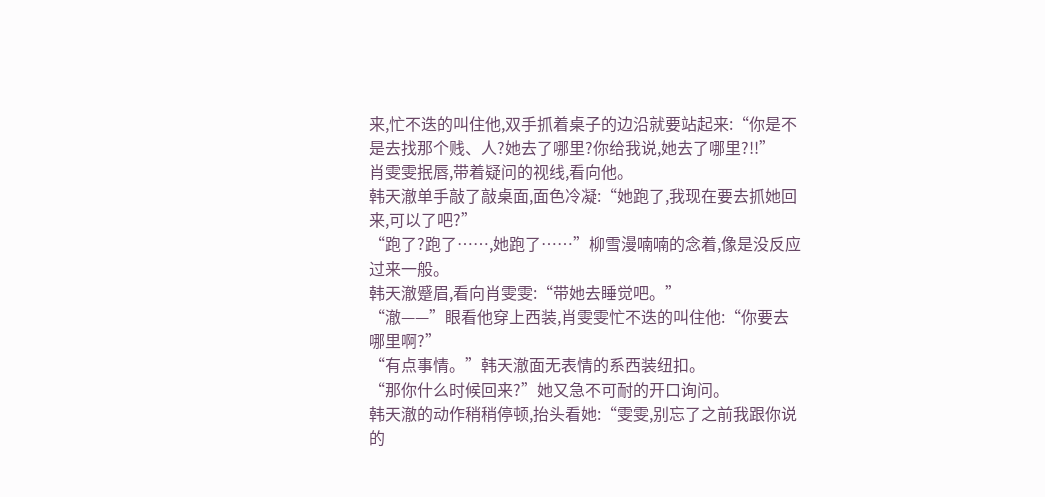来,忙不迭的叫住他,双手抓着桌子的边沿就要站起来:“你是不是去找那个贱、人?她去了哪里?你给我说,她去了哪里?!!”
肖雯雯抿唇,带着疑问的视线,看向他。
韩天澈单手敲了敲桌面,面色冷凝:“她跑了,我现在要去抓她回来,可以了吧?”
“跑了?跑了……,她跑了……”柳雪漫喃喃的念着,像是没反应过来一般。
韩天澈蹙眉,看向肖雯雯:“带她去睡觉吧。”
“澈——”眼看他穿上西装,肖雯雯忙不迭的叫住他:“你要去哪里啊?”
“有点事情。”韩天澈面无表情的系西装纽扣。
“那你什么时候回来?”她又急不可耐的开口询问。
韩天澈的动作稍稍停顿,抬头看她:“雯雯,别忘了之前我跟你说的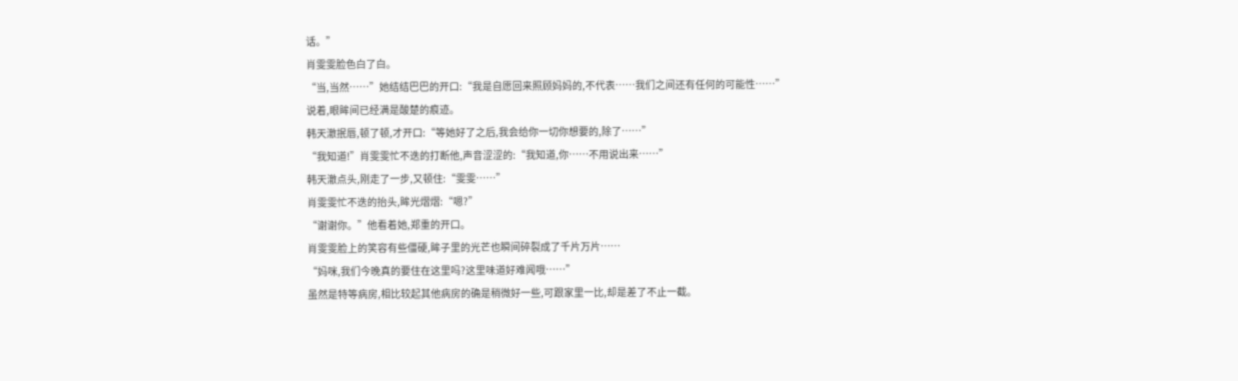话。”
肖雯雯脸色白了白。
“当,当然……”她结结巴巴的开口:“我是自愿回来照顾妈妈的,不代表……我们之间还有任何的可能性……”
说着,眼眸间已经满是酸楚的痕迹。
韩天澈抿唇,顿了顿,才开口:“等她好了之后,我会给你一切你想要的,除了……”
“我知道!”肖雯雯忙不迭的打断他,声音涩涩的:“我知道,你……不用说出来……”
韩天澈点头,刚走了一步,又顿住:“雯雯……”
肖雯雯忙不迭的抬头,眸光熠熠:“嗯?”
“谢谢你。”他看着她,郑重的开口。
肖雯雯脸上的笑容有些僵硬,眸子里的光芒也瞬间碎裂成了千片万片……
“妈咪,我们今晚真的要住在这里吗?这里味道好难闻哦……”
虽然是特等病房,相比较起其他病房的确是稍微好一些,可跟家里一比,却是差了不止一截。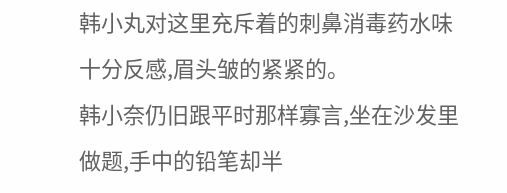韩小丸对这里充斥着的刺鼻消毒药水味十分反感,眉头皱的紧紧的。
韩小奈仍旧跟平时那样寡言,坐在沙发里做题,手中的铅笔却半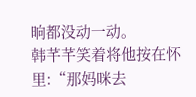晌都没动一动。
韩芊芊笑着将他按在怀里:“那妈咪去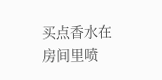买点香水在房间里喷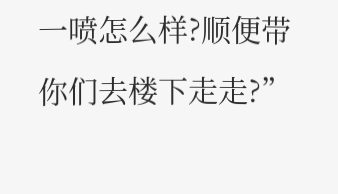一喷怎么样?顺便带你们去楼下走走?”